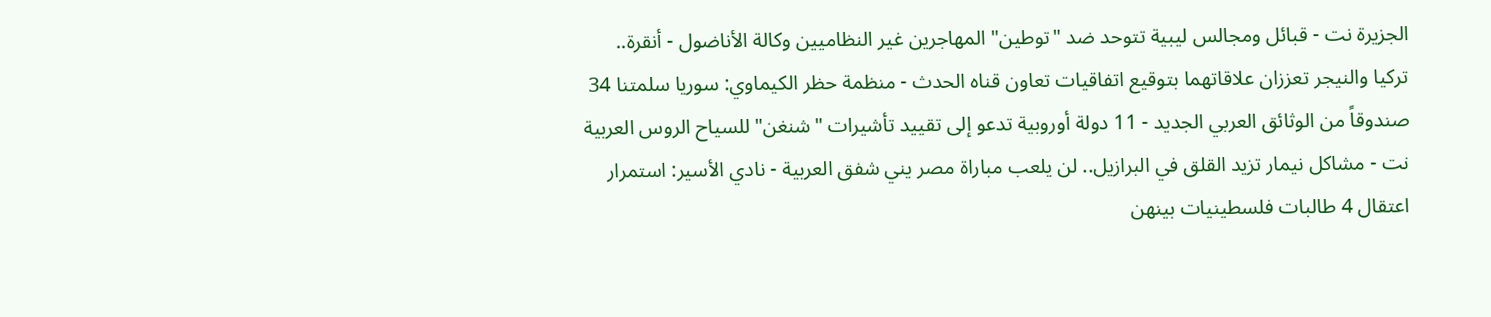الجزيرة نت - قبائل ومجالس ليبية تتوحد ضد "توطين" المهاجرين غير النظاميين وكالة الأناضول - أنقرة.. تركيا والنيجر تعززان علاقاتهما بتوقيع اتفاقيات تعاون قناه الحدث - منظمة حظر الكيماوي: سوريا سلمتنا 34 صندوقاً من الوثائق العربي الجديد - 11 دولة أوروبية تدعو إلى تقييد تأشيرات "شنغن" للسياح الروس العربية نت - مشاكل نيمار تزيد القلق في البرازيل.. لن يلعب مباراة مصر يني شفق العربية - نادي الأسير: استمرار اعتقال 4 طالبات فلسطينيات بينهن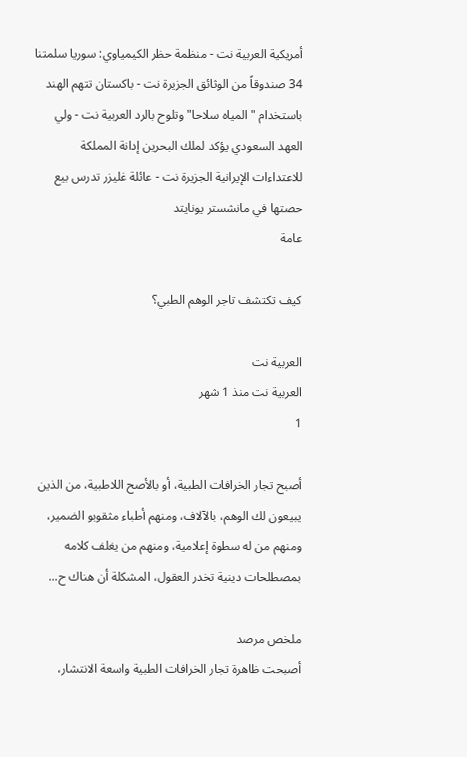أمريكية العربية نت - منظمة حظر الكيمياوي: سوريا سلمتنا 34 صندوقاً من الوثائق الجزيرة نت - باكستان تتهم الهند باستخدام "المياه سلاحا" وتلوح بالرد العربية نت - ولي العهد السعودي يؤكد لملك البحرين إدانة المملكة للاعتداءات الإيرانية الجزيرة نت - عائلة غليزر تدرس بيع حصتها في مانشستر يونايتد
عامة

كيف تكتشف تاجر الوهم الطبي؟

العربية نت
العربية نت منذ 1 شهر
1

أصبح تجار الخرافات الطبية، أو بالأصح اللاطبية، من الذين يبيعون لك الوهم، بالآلاف، ومنهم أطباء مثقوبو الضمير، ومنهم من له سطوة إعلامية، ومنهم من يغلف كلامه بمصطلحات دينية تخدر العقول، المشكلة أن هناك ح...

ملخص مرصد
أصبحت ظاهرة تجار الخرافات الطبية واسعة الانتشار،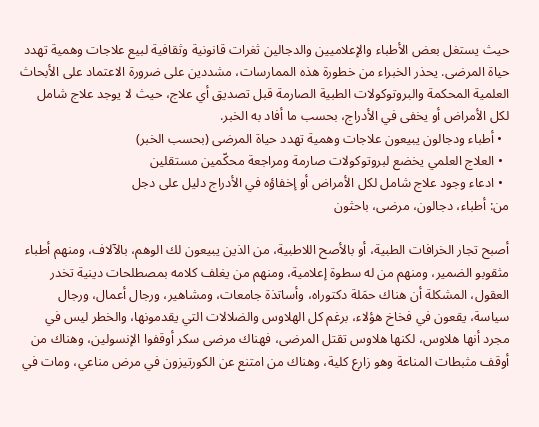حيث يستغل بعض الأطباء والإعلاميين والدجالين ثغرات قانونية وثقافية لبيع علاجات وهمية تهدد حياة المرضى. يحذر الخبراء من خطورة هذه الممارسات، مشددين على ضرورة الاعتماد على الأبحاث العلمية المحكمة والبروتوكولات الطبية الصارمة قبل تصديق أي علاج، حيث لا يوجد علاج شامل لكل الأمراض أو يخفى في الأدراج، بحسب ما أفاد به الخبر.
  • أطباء ودجالون يبيعون علاجات وهمية تهدد حياة المرضى (بحسب الخبر)
  • العلاج العلمي يخضع لبروتوكولات صارمة ومراجعة محكّمين مستقلين
  • ادعاء وجود علاج شامل لكل الأمراض أو إخفاؤه في الأدراج دليل على دجل
من: أطباء، دجالون، مرضى، باحثون

أصبح تجار الخرافات الطبية، أو بالأصح اللاطبية، من الذين يبيعون لك الوهم، بالآلاف، ومنهم أطباء مثقوبو الضمير، ومنهم من له سطوة إعلامية، ومنهم من يغلف كلامه بمصطلحات دينية تخدر العقول، المشكلة أن هناك حمَلة دكتوراه، وأساتذة جامعات، ومشاهير، ورجال أعمال، ورجال سياسة، يقعون في فخاخ هؤلاء، برغم كل الهلاوس والضلالات التي يقدمونها، والخطر ليس في مجرد أنها هلاوس، لكنها هلاوس تقتل المرضى، فهناك مرضى سكر أوقفوا الإنسولين، وهناك من أوقف مثبطات المناعة وهو زارع كلية، وهناك من امتنع عن الكورتيزون في مرض مناعي، ومات في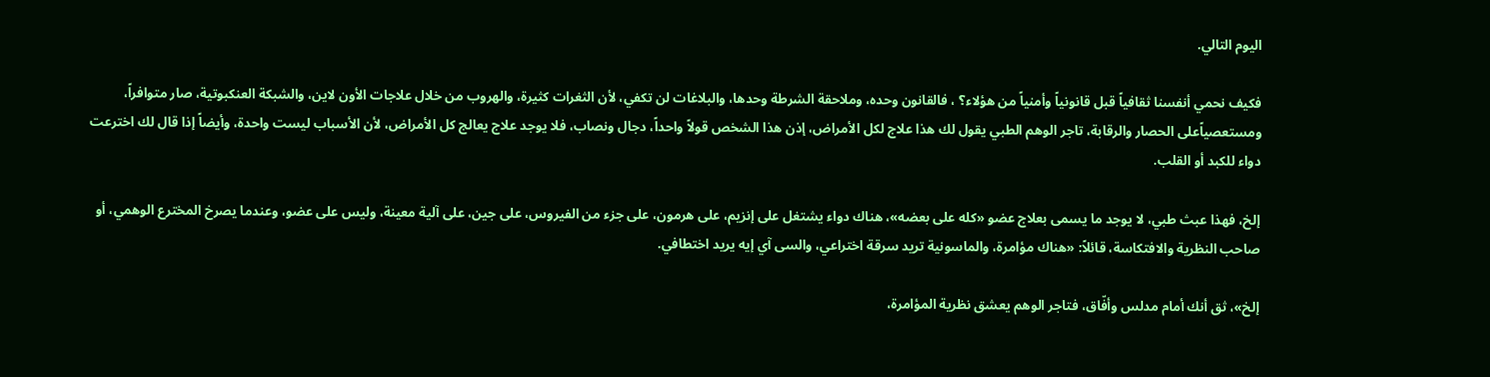اليوم التالي.

فكيف نحمي أنفسنا ثقافياً قبل قانونياً وأمنياً من هؤلاء؟ ، فالقانون وحده، وملاحقة الشرطة وحدها، والبلاغات لن تكفي، لأن الثغرات كثيرة، والهروب من خلال علاجات الأون لاين، والشبكة العنكبوتية، صار متوافراً، ومستعصياًعلى الحصار والرقابة، تاجر الوهم الطبي يقول لك هذا علاج لكل الأمراض، إذن هذا الشخص قولاً واحداً، دجال ونصاب، فلا يوجد علاج يعالج كل الأمراض، لأن الأسباب ليست واحدة، وأيضاً إذا قال لك اخترعت دواء للكبد أو القلب.

إلخ، فهذا عبث طبي، لا يوجد ما يسمى بعلاج عضو «كله على بعضه»، هناك دواء يشتغل على إنزيم، على هرمون، على جزء من الفيروس، على جين، على آلية معينة، وليس على عضو، وعندما يصرخ المخترع الوهمي، أو صاحب النظرية والافتكاسة، قائلاً: «هناك مؤامرة، والماسونية تريد سرقة اختراعي، والسى آي إيه يريد اختطافي.

إلخ»، ثق أنك أمام مدلس وأفّاق، فتاجر الوهم يعشق نظرية المؤامرة،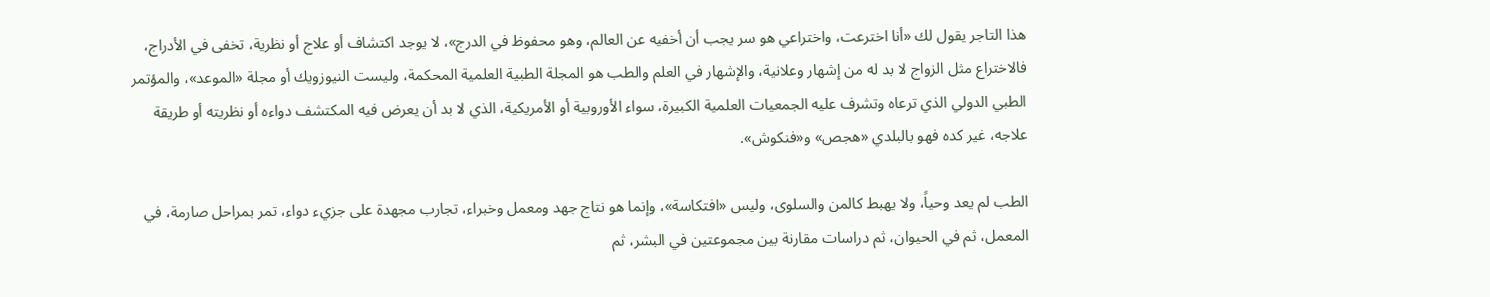هذا التاجر يقول لك «أنا اخترعت، واختراعي هو سر يجب أن أخفيه عن العالم، وهو محفوظ في الدرج»، لا يوجد اكتشاف أو علاج أو نظرية، تخفى في الأدراج، فالاختراع مثل الزواج لا بد له من إشهار وعلانية، والإشهار في العلم والطب هو المجلة الطبية العلمية المحكمة، وليست النيوزويك أو مجلة «الموعد»، والمؤتمر الطبي الدولي الذي ترعاه وتشرف عليه الجمعيات العلمية الكبيرة، سواء الأوروبية أو الأمريكية، الذي لا بد أن يعرض فيه المكتشف دواءه أو نظريته أو طريقة علاجه، غير كده فهو بالبلدي «هجص» و«فنكوش».

الطب لم يعد وحياً، ولا يهبط كالمن والسلوى، وليس «افتكاسة»، وإنما هو نتاج جهد ومعمل وخبراء، تجارب مجهدة على جزيء دواء، تمر بمراحل صارمة، في المعمل، ثم في الحيوان، ثم دراسات مقارنة بين مجموعتين في البشر، ثم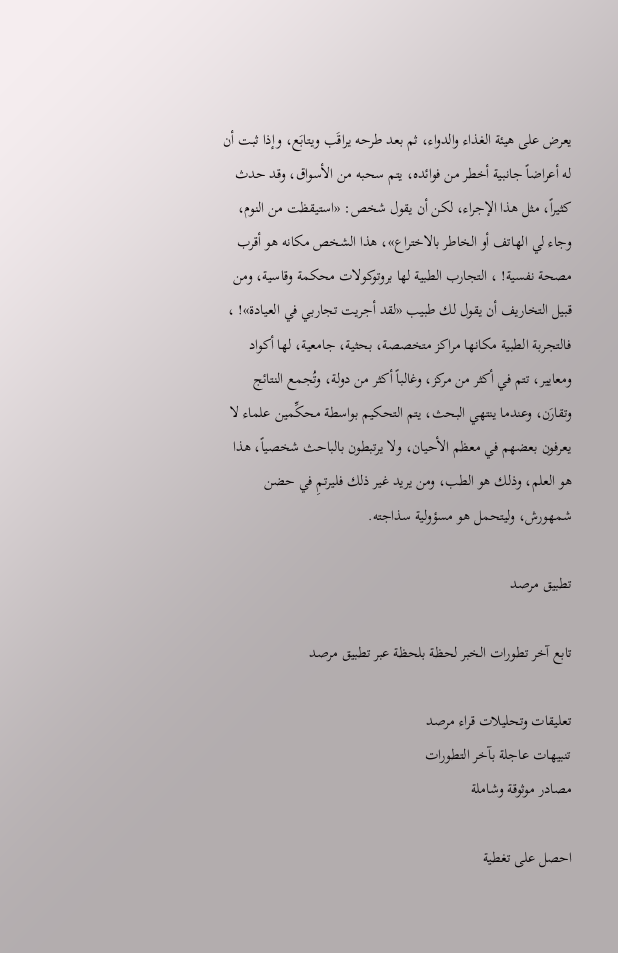يعرض على هيئة الغذاء والدواء، ثم بعد طرحه يراقَب ويتابَع، وإذا ثبت أن له أعراضاً جانبية أخطر من فوائده، يتم سحبه من الأسواق، وقد حدث كثيراً، مثل هذا الإجراء، لكن أن يقول شخص: «استيقظت من النوم، وجاء لي الهاتف أو الخاطر بالاختراع»، هذا الشخص مكانه هو أقرب مصحة نفسية! ، التجارب الطبية لها بروتوكولات محكمة وقاسية، ومن قبيل التخاريف أن يقول لك طبيب «لقد أجريت تجاربي في العيادة»! ، فالتجربة الطبية مكانها مراكز متخصصة، بحثية، جامعية، لها أكواد ومعايير، تتم في أكثر من مركز، وغالباً أكثر من دولة، وتُجمع النتائج وتقارَن، وعندما ينتهي البحث، يتم التحكيم بواسطة محكِّمين علماء لا يعرفون بعضهم في معظم الأحيان، ولا يرتبطون بالباحث شخصياً، هذا هو العلم، وذلك هو الطب، ومن يريد غير ذلك فليرتمِ في حضن شمهورش، وليتحمل هو مسؤولية سذاجته.

تطبيق مرصد

تابع آخر تطورات الخبر لحظة بلحظة عبر تطبيق مرصد

تعليقات وتحليلات قراء مرصد
تنبيهات عاجلة بآخر التطورات
مصادر موثوقة وشاملة

احصل على تغطية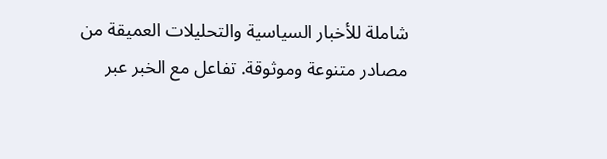شاملة للأخبار السياسية والتحليلات العميقة من مصادر متنوعة وموثوقة. تفاعل مع الخبر عبر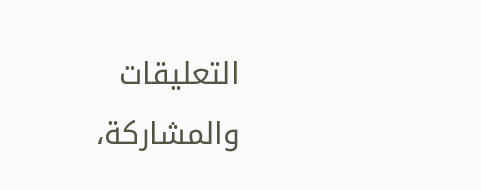التعليقات والمشاركة،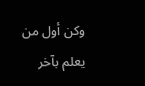وكن أول من يعلم بآخر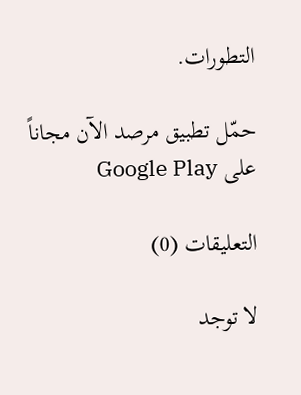التطورات.

حمّل تطبيق مرصد الآن مجاناً على Google Play

التعليقات (0)

لا توجد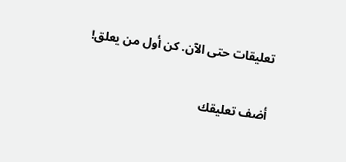تعليقات حتى الآن. كن أول من يعلق!

أضف تعليقك